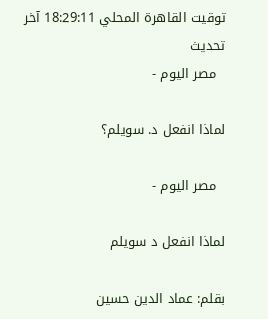توقيت القاهرة المحلي 18:29:11 آخر تحديث
  مصر اليوم -

لماذا انفعل د. سويلم؟

  مصر اليوم -

لماذا انفعل د سويلم

بقلم: عماد الدين حسين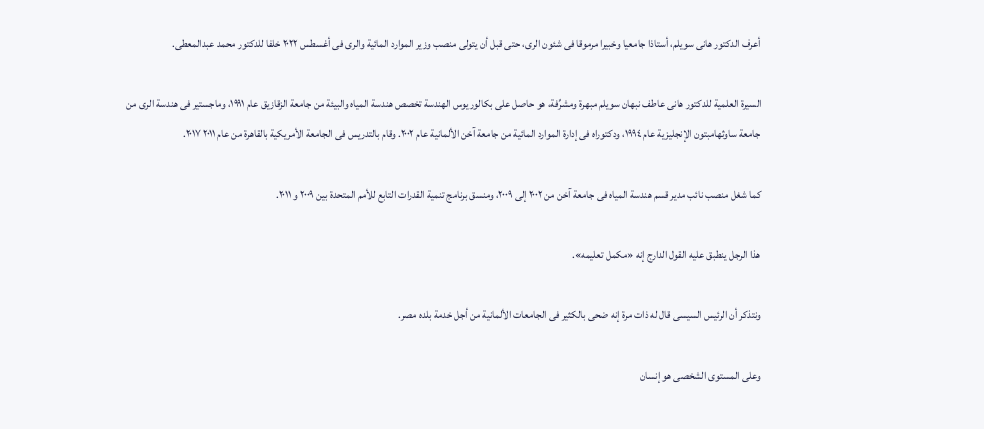أعرف الدكتور هانى سويلم، أستاذا جامعيا وخبيرا مرموقا فى شئون الرى، حتى قبل أن يتولى منصب وزير الموارد المائية والرى فى أغسطس ٢٠٢٢ خلفا للدكتور محمد عبدالمعطى.

السيرة العلمية للدكتور هانى عاطف نبهان سويلم مبهرة ومشرِّفة، هو حاصل على بكالوريوس الهندسة تخصص هندسة المياه والبيئة من جامعة الزقازيق عام ١٩٩١، وماجستير فى هندسة الرى من جامعة ساوثهامبتون الإنجليزية عام ١٩٩٤، ودكتوراه فى إدارة الموارد المائية من جامعة آخن الألمانية عام ٢٠٠٢. وقام بالتدريس فى الجامعة الأمريكية بالقاهرة من عام ٢٠١١ ٢٠١٧.

كما شغل منصب نائب مدير قسم هندسة المياه فى جامعة آخن من ٢٠٠٢ إلى ٢٠٠٩، ومنسق برنامج تنمية القدرات التابع للأمم المتحدة بين ٢٠٠٩ و ٢٠١١.

هذا الرجل ينطبق عليه القول الدارج إنه «مكمل تعليمه».

ونتذكر أن الرئيس السيسى قال له ذات مرة إنه ضحى بالكثير فى الجامعات الألمانية من أجل خدمة بلده مصر.

وعلى المستوى الشخصى هو إنسان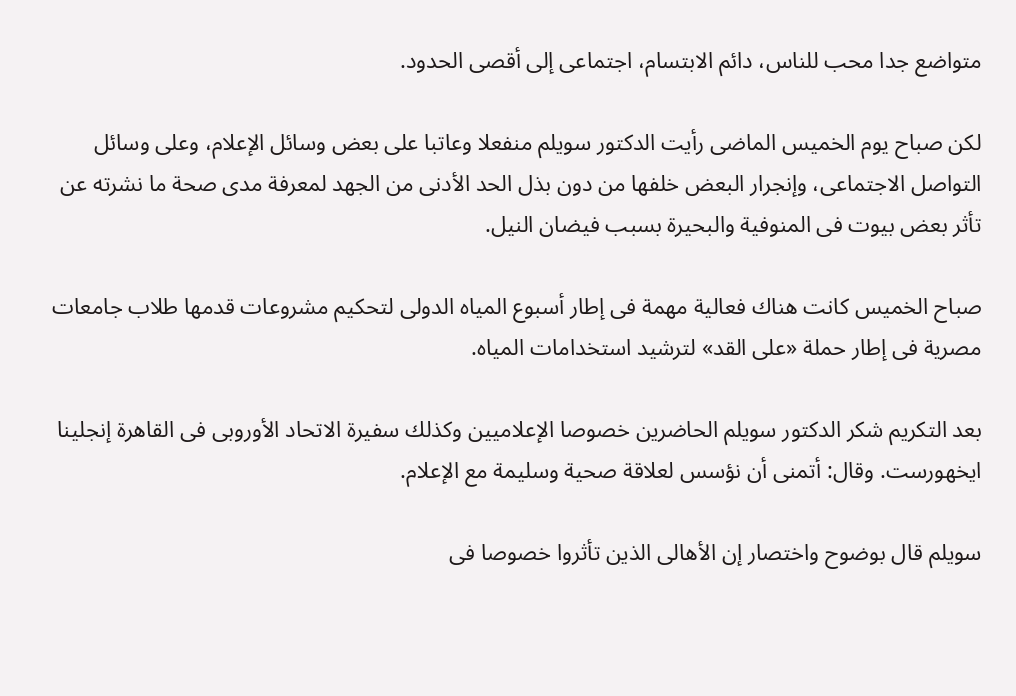متواضع جدا محب للناس، دائم الابتسام، اجتماعى إلى أقصى الحدود.

لكن صباح يوم الخميس الماضى رأيت الدكتور سويلم منفعلا وعاتبا على بعض وسائل الإعلام، وعلى وسائل التواصل الاجتماعى، وإنجرار البعض خلفها من دون بذل الحد الأدنى من الجهد لمعرفة مدى صحة ما نشرته عن تأثر بعض بيوت فى المنوفية والبحيرة بسبب فيضان النيل.

صباح الخميس كانت هناك فعالية مهمة فى إطار أسبوع المياه الدولى لتحكيم مشروعات قدمها طلاب جامعات مصرية فى إطار حملة «على القد» لترشيد استخدامات المياه.

بعد التكريم شكر الدكتور سويلم الحاضرين خصوصا الإعلاميين وكذلك سفيرة الاتحاد الأوروبى فى القاهرة إنجلينا ايخهورست. وقال: أتمنى أن نؤسس لعلاقة صحية وسليمة مع الإعلام.

سويلم قال بوضوح واختصار إن الأهالى الذين تأثروا خصوصا فى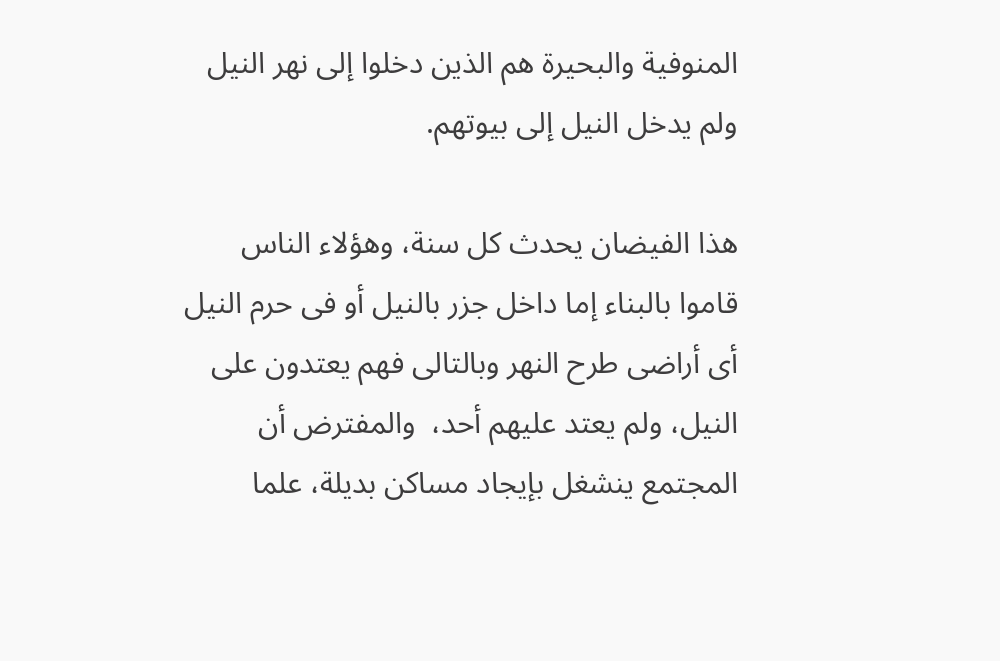المنوفية والبحيرة هم الذين دخلوا إلى نهر النيل ولم يدخل النيل إلى بيوتهم.

هذا الفيضان يحدث كل سنة، وهؤلاء الناس قاموا بالبناء إما داخل جزر بالنيل أو فى حرم النيل أى أراضى طرح النهر وبالتالى فهم يعتدون على النيل، ولم يعتد عليهم أحد،  والمفترض أن المجتمع ينشغل بإيجاد مساكن بديلة، علما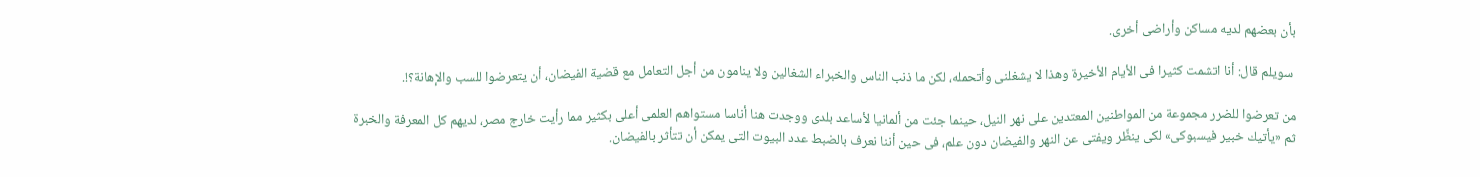بأن بعضهم لديه مساكن وأراضى أخرى.

 سويلم قال: أنا اتشمت كثيرا فى الأيام الأخيرة وهذا لا يشغلنى وأتحمله، لكن ما ذنب الناس والخبراء الشغالين ولا ينامون من أجل التعامل مع قضية الفيضان، أن يتعرضوا للسب والإهانة؟!.

من تعرضوا للضرر مجموعة من المواطنين المعتدين على نهر النيل، حينما جئت من ألمانيا لأساعد بلدى ووجدت هنا أناسا مستواهم العلمى أعلى بكثير مما رأيت خارج مصر، لديهم كل المعرفة والخبرة ثم «يأتيك خبير فيسبوكى» لكى ينظِّر ويفتى عن النهر والفيضان دون علم، فى حين أننا نعرف بالضبط عدد البيوت التى يمكن أن تتأثر بالفيضان.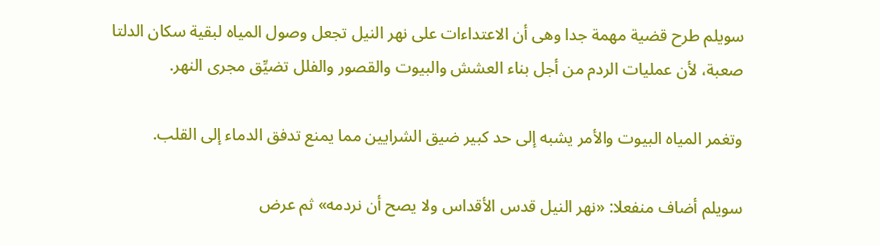سويلم طرح قضية مهمة جدا وهى أن الاعتداءات على نهر النيل تجعل وصول المياه لبقية سكان الدلتا صعبة، لأن عمليات الردم من أجل بناء العشش والبيوت والقصور والفلل تضيِّق مجرى النهر.

وتغمر المياه البيوت والأمر يشبه إلى حد كبير ضيق الشرايين مما يمنع تدفق الدماء إلى القلب.

سويلم أضاف منفعلا: «نهر النيل قدس الأقداس ولا يصح أن نردمه» ثم عرض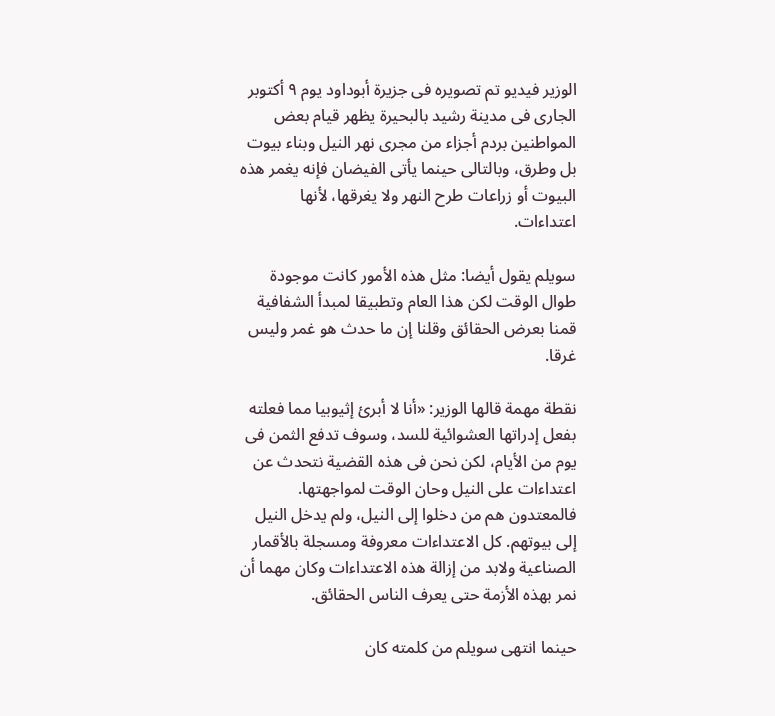الوزير فيديو تم تصويره فى جزيرة أبوداود يوم ٩ أكتوبر الجارى فى مدينة رشيد بالبحيرة يظهر قيام بعض المواطنين بردم أجزاء من مجرى نهر النيل وبناء بيوت بل وطرق، وبالتالى حينما يأتى الفيضان فإنه يغمر هذه البيوت أو زراعات طرح النهر ولا يغرقها، لأنها اعتداءات.

سويلم يقول أيضا: مثل هذه الأمور كانت موجودة طوال الوقت لكن هذا العام وتطبيقا لمبدأ الشفافية قمنا بعرض الحقائق وقلنا إن ما حدث هو غمر وليس غرقا.

نقطة مهمة قالها الوزير: «أنا لا أبرئ إثيوبيا مما فعلته بفعل إدراتها العشوائية للسد، وسوف تدفع الثمن فى يوم من الأيام، لكن نحن فى هذه القضية نتحدث عن اعتداءات على النيل وحان الوقت لمواجهتها. فالمعتدون هم من دخلوا إلى النيل، ولم يدخل النيل إلى بيوتهم. كل الاعتداءات معروفة ومسجلة بالأقمار الصناعية ولابد من إزالة هذه الاعتداءات وكان مهما أن نمر بهذه الأزمة حتى يعرف الناس الحقائق.

حينما انتهى سويلم من كلمته كان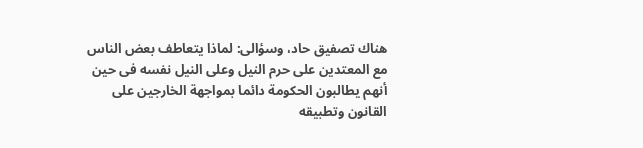هناك تصفيق حاد، وسؤالى: لماذا يتعاطف بعض الناس مع المعتدين على حرم النيل وعلى النيل نفسه فى حين أنهم يطالبون الحكومة دائما بمواجهة الخارجين على القانون وتطبيقه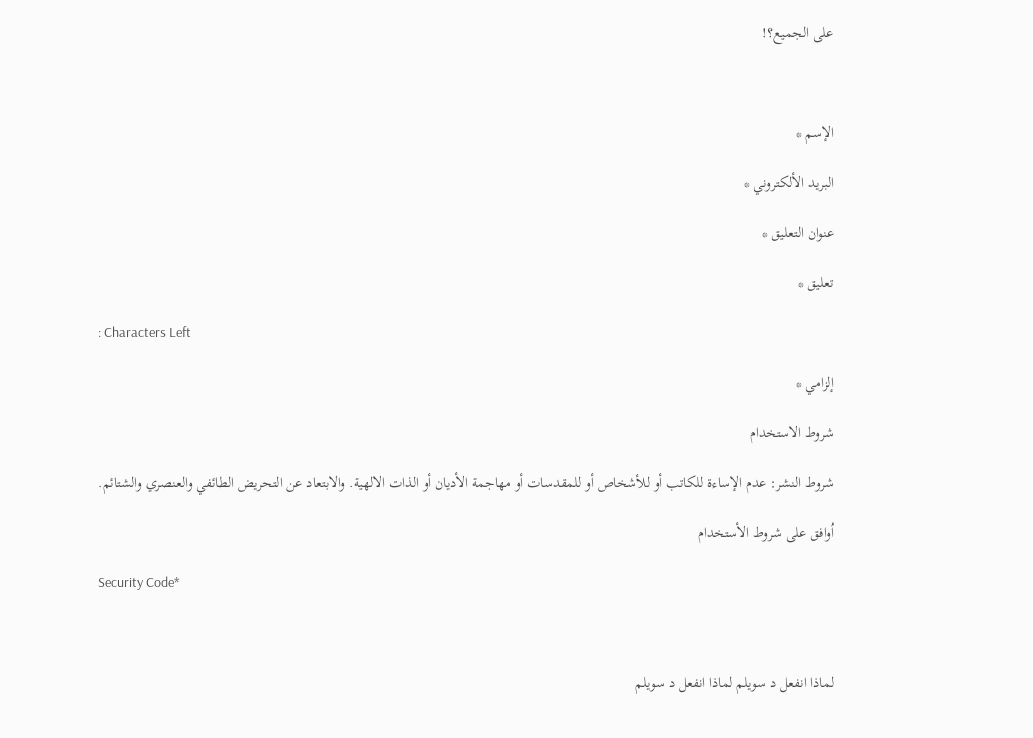على الجميع؟!



الإسم *

البريد الألكتروني *

عنوان التعليق *

تعليق *

: Characters Left

إلزامي *

شروط الاستخدام

شروط النشر: عدم الإساءة للكاتب أو للأشخاص أو للمقدسات أو مهاجمة الأديان أو الذات الالهية. والابتعاد عن التحريض الطائفي والعنصري والشتائم.

اُوافق على شروط الأستخدام

Security Code*



لماذا انفعل د سويلم لماذا انفعل د سويلم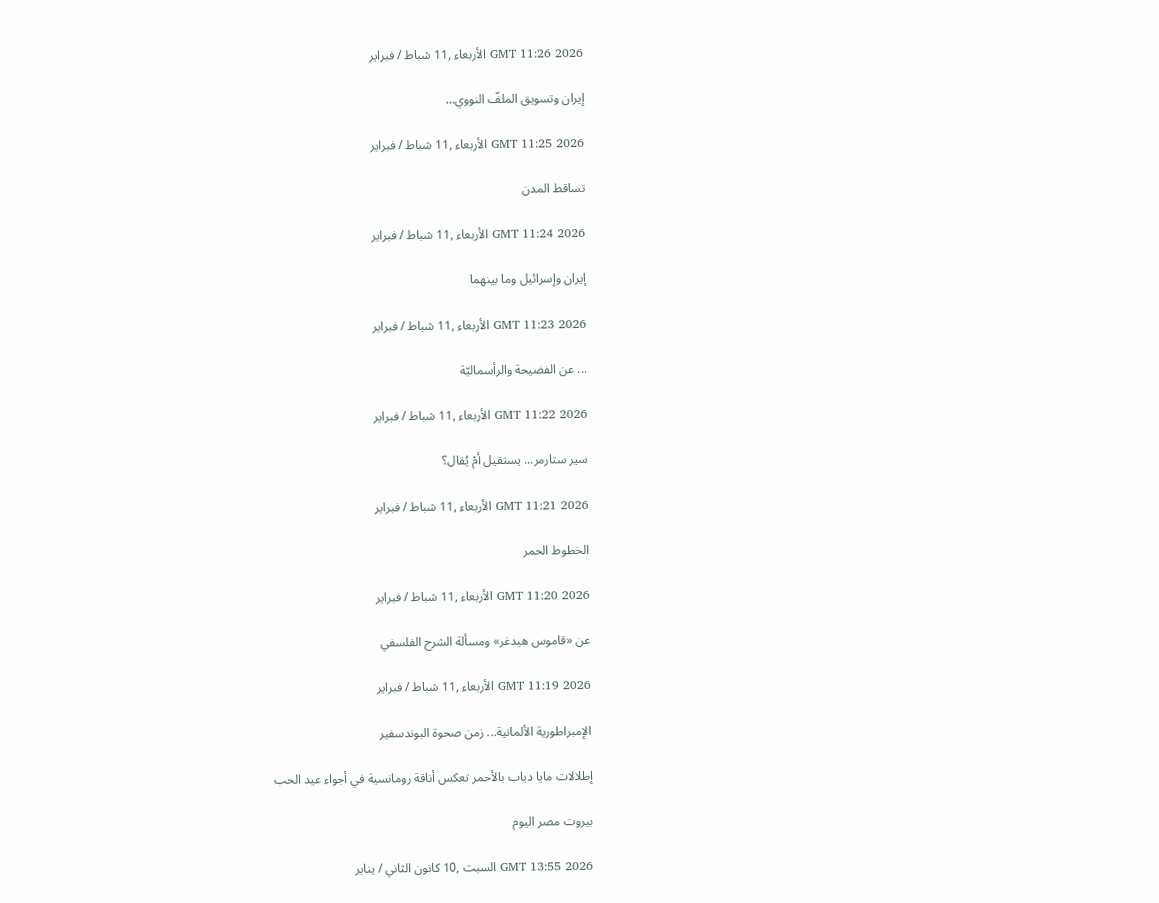GMT 11:26 2026 الأربعاء ,11 شباط / فبراير

إيران وتسويق الملفّ النووي…

GMT 11:25 2026 الأربعاء ,11 شباط / فبراير

تساقط المدن

GMT 11:24 2026 الأربعاء ,11 شباط / فبراير

إيران وإسرائيل وما بينهما

GMT 11:23 2026 الأربعاء ,11 شباط / فبراير

... عن الفضيحة والرأسماليّة

GMT 11:22 2026 الأربعاء ,11 شباط / فبراير

سير ستارمر... يستقيل أمْ يُقال؟

GMT 11:21 2026 الأربعاء ,11 شباط / فبراير

الخطوط الحمر

GMT 11:20 2026 الأربعاء ,11 شباط / فبراير

عن «قاموس هيدغر» ومسألة الشرح الفلسفي

GMT 11:19 2026 الأربعاء ,11 شباط / فبراير

الإمبراطورية الألمانية... زمن صحوة البوندسفير

إطلالات مايا دياب بالأحمر تعكس أناقة رومانسية في أجواء عيد الحب

بيروت مصر اليوم

GMT 13:55 2026 السبت ,10 كانون الثاني / يناير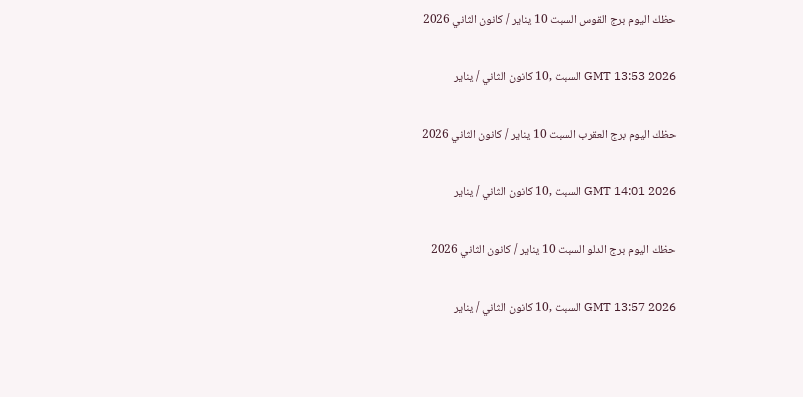حظك اليوم برج القوس السبت 10 يناير / كانون الثاني 2026

GMT 13:53 2026 السبت ,10 كانون الثاني / يناير

حظك اليوم برج العقرب السبت 10 يناير / كانون الثاني 2026

GMT 14:01 2026 السبت ,10 كانون الثاني / يناير

حظك اليوم برج الدلو السبت 10 يناير / كانون الثاني 2026

GMT 13:57 2026 السبت ,10 كانون الثاني / يناير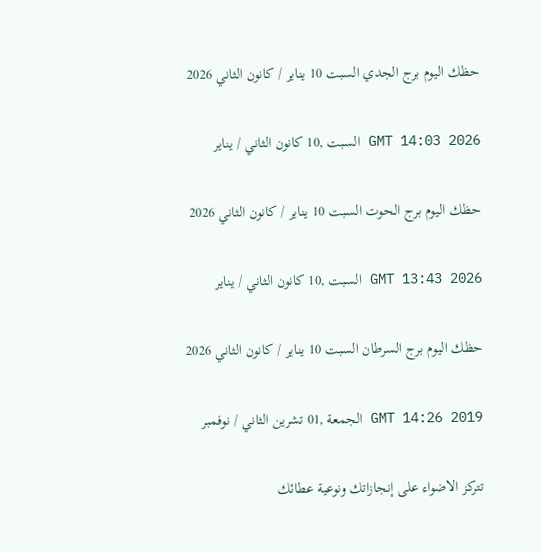حظك اليوم برج الجدي السبت 10 يناير / كانون الثاني 2026

GMT 14:03 2026 السبت ,10 كانون الثاني / يناير

حظك اليوم برج الحوت السبت 10 يناير / كانون الثاني 2026

GMT 13:43 2026 السبت ,10 كانون الثاني / يناير

حظك اليوم برج السرطان السبت 10 يناير / كانون الثاني 2026

GMT 14:26 2019 الجمعة ,01 تشرين الثاني / نوفمبر

تتركز الاضواء على إنجازاتك ونوعية عطائك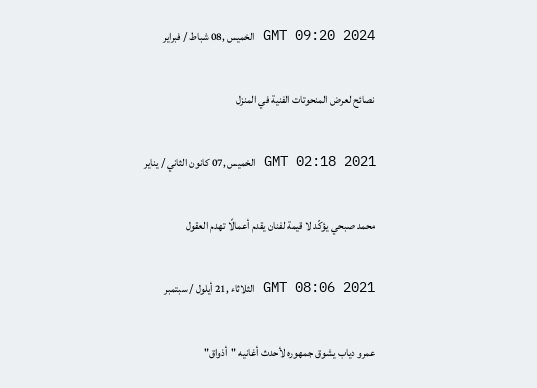GMT 09:20 2024 الخميس ,08 شباط / فبراير

نصائح لعرض المنحوتات الفنية في المنزل

GMT 02:18 2021 الخميس ,07 كانون الثاني / يناير

محمد صبحي يؤكّد لا قيمة لفنان يقدم أعمالًا تهدم العقول

GMT 08:06 2021 الثلاثاء ,21 أيلول / سبتمبر

عمرو دياب يشوق جمهوره لأحدث أغانيه "أذواق"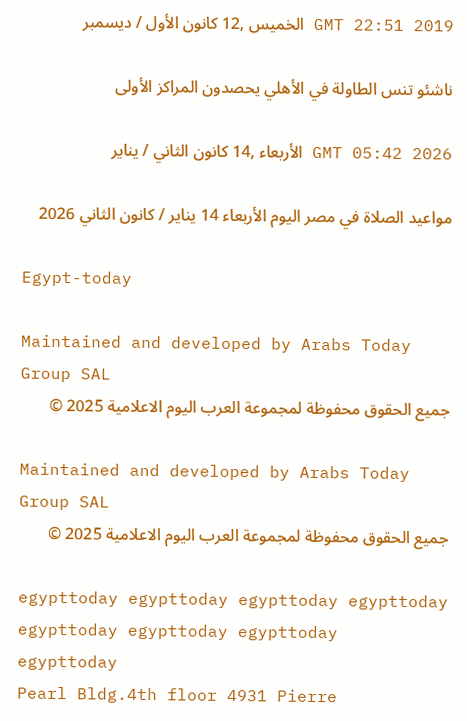GMT 22:51 2019 الخميس ,12 كانون الأول / ديسمبر

ناشئو تنس الطاولة في الأهلي يحصدون المراكز الأولى

GMT 05:42 2026 الأربعاء ,14 كانون الثاني / يناير

مواعيد الصلاة في مصر اليوم الأربعاء 14 يناير / كانون الثاني 2026

Egypt-today

Maintained and developed by Arabs Today Group SAL
جميع الحقوق محفوظة لمجموعة العرب اليوم الاعلامية 2025 ©

Maintained and developed by Arabs Today Group SAL
جميع الحقوق محفوظة لمجموعة العرب اليوم الاعلامية 2025 ©

egypttoday egypttoday egypttoday egypttoday
egypttoday egypttoday egypttoday
egypttoday
Pearl Bldg.4th floor 4931 Pierre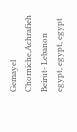Gemayel Chorniche,Achrafieh Beirut- Lebanon
egypt, egypt, egypt